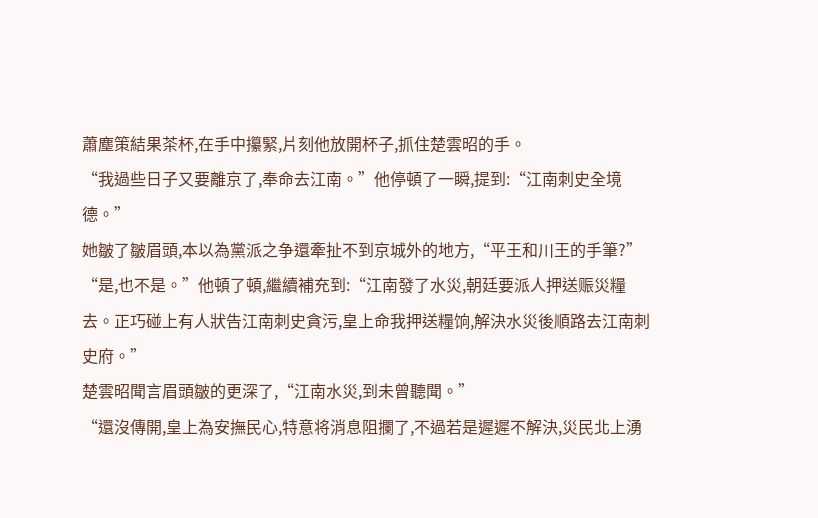蕭塵策結果茶杯,在手中攥緊,片刻他放開杯子,抓住楚雲昭的手。
“我過些日子又要離京了,奉命去江南。”他停頓了一瞬,提到:“江南刺史全境德。”
她皺了皺眉頭,本以為黨派之争還牽扯不到京城外的地方,“平王和川王的手筆?”
“是,也不是。”他頓了頓,繼續補充到:“江南發了水災,朝廷要派人押送赈災糧去。正巧碰上有人狀告江南刺史貪污,皇上命我押送糧饷,解決水災後順路去江南刺史府。”
楚雲昭聞言眉頭皺的更深了,“江南水災,到未曾聽聞。”
“還沒傳開,皇上為安撫民心,特意将消息阻攔了,不過若是遲遲不解決,災民北上湧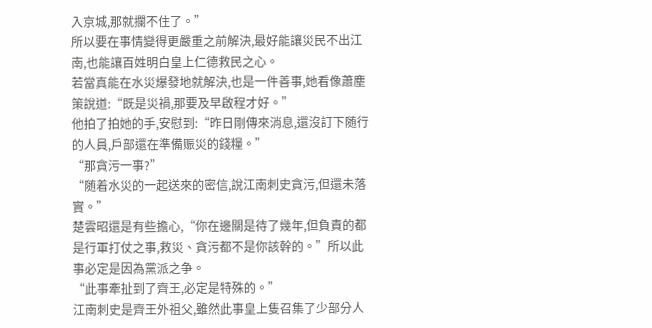入京城,那就攔不住了。”
所以要在事情變得更嚴重之前解決,最好能讓災民不出江南,也能讓百姓明白皇上仁德救民之心。
若當真能在水災爆發地就解決,也是一件善事,她看像蕭塵策說道:“既是災禍,那要及早啟程才好。”
他拍了拍她的手,安慰到:“昨日剛傳來消息,還沒訂下随行的人員,戶部還在準備赈災的錢糧。”
“那貪污一事?”
“随着水災的一起送來的密信,說江南刺史貪污,但還未落實。”
楚雲昭還是有些擔心,“你在邊關是待了幾年,但負責的都是行軍打仗之事,救災、貪污都不是你該幹的。”所以此事必定是因為黨派之争。
“此事牽扯到了齊王,必定是特殊的。”
江南刺史是齊王外祖父,雖然此事皇上隻召集了少部分人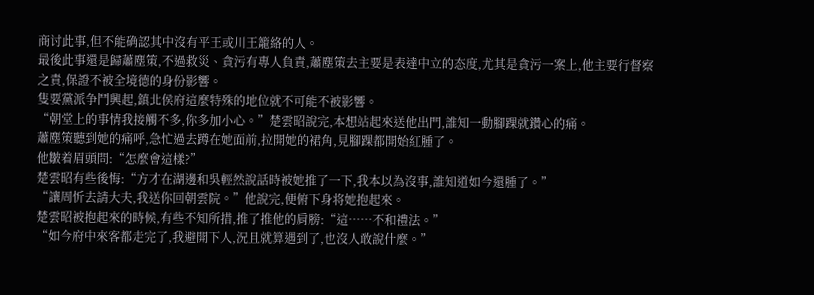商讨此事,但不能确認其中沒有平王或川王籠絡的人。
最後此事還是歸蕭塵策,不過救災、貪污有專人負責,蕭塵策去主要是表達中立的态度,尤其是貪污一案上,他主要行督察之責,保證不被全境德的身份影響。
隻要黨派争鬥興起,鎮北侯府這麼特殊的地位就不可能不被影響。
“朝堂上的事情我接觸不多,你多加小心。”楚雲昭說完,本想站起來送他出門,誰知一動腳踝就鑽心的痛。
蕭塵策聽到她的痛呼,急忙過去蹲在她面前,拉開她的裙角,見腳踝都開始紅腫了。
他皺着眉頭問:“怎麼會這樣?”
楚雲昭有些後悔:“方才在湖邊和吳輕然說話時被她推了一下,我本以為沒事,誰知道如今還腫了。”
“讓周忻去請大夫,我送你回朝雲院。”他說完,便俯下身将她抱起來。
楚雲昭被抱起來的時候,有些不知所措,推了推他的肩膀:“這……不和禮法。”
“如今府中來客都走完了,我避開下人,況且就算遇到了,也沒人敢說什麼。”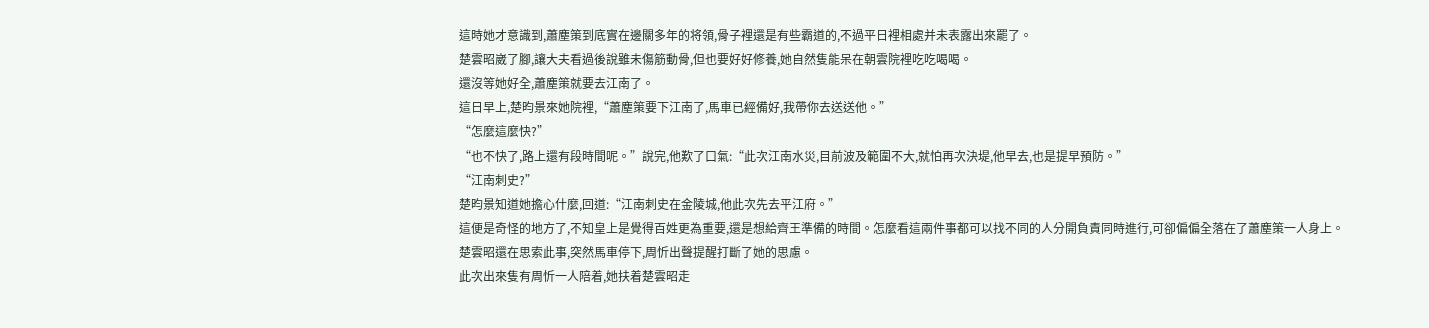這時她才意識到,蕭塵策到底實在邊關多年的将領,骨子裡還是有些霸道的,不過平日裡相處并未表露出來罷了。
楚雲昭崴了腳,讓大夫看過後說雖未傷筋動骨,但也要好好修養,她自然隻能呆在朝雲院裡吃吃喝喝。
還沒等她好全,蕭塵策就要去江南了。
這日早上,楚昀景來她院裡,“蕭塵策要下江南了,馬車已經備好,我帶你去送送他。”
“怎麼這麼快?”
“也不快了,路上還有段時間呢。”說完,他歎了口氣:“此次江南水災,目前波及範圍不大,就怕再次決堤,他早去,也是提早預防。”
“江南刺史?”
楚昀景知道她擔心什麼,回道:“江南刺史在金陵城,他此次先去平江府。”
這便是奇怪的地方了,不知皇上是覺得百姓更為重要,還是想給齊王準備的時間。怎麼看這兩件事都可以找不同的人分開負責同時進行,可卻偏偏全落在了蕭塵策一人身上。
楚雲昭還在思索此事,突然馬車停下,周忻出聲提醒打斷了她的思慮。
此次出來隻有周忻一人陪着,她扶着楚雲昭走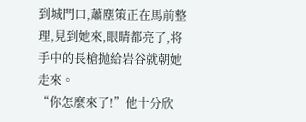到城門口,蕭塵策正在馬前整理,見到她來,眼睛都亮了,将手中的長槍抛給岩谷就朝她走來。
“你怎麼來了!”他十分欣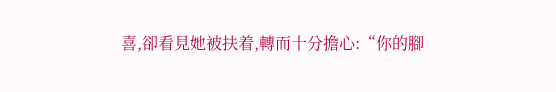喜,卻看見她被扶着,轉而十分擔心:“你的腳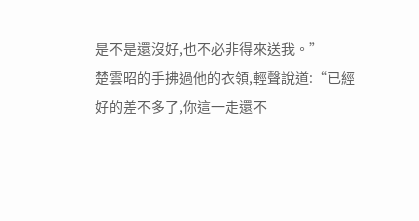是不是還沒好,也不必非得來送我。”
楚雲昭的手拂過他的衣領,輕聲說道:“已經好的差不多了,你這一走還不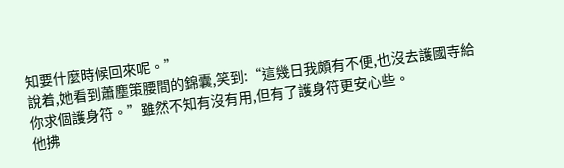知要什麼時候回來呢。”
說着,她看到蕭塵策腰間的錦囊,笑到:“這幾日我頗有不便,也沒去護國寺給你求個護身符。”雖然不知有沒有用,但有了護身符更安心些。
他拂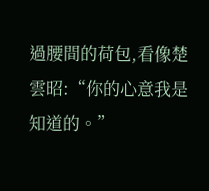過腰間的荷包,看像楚雲昭:“你的心意我是知道的。”